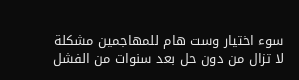سوء اختيار وست هام للمهاجمين مشكلة لا تزال من دون حل بعد سنوات من الفشل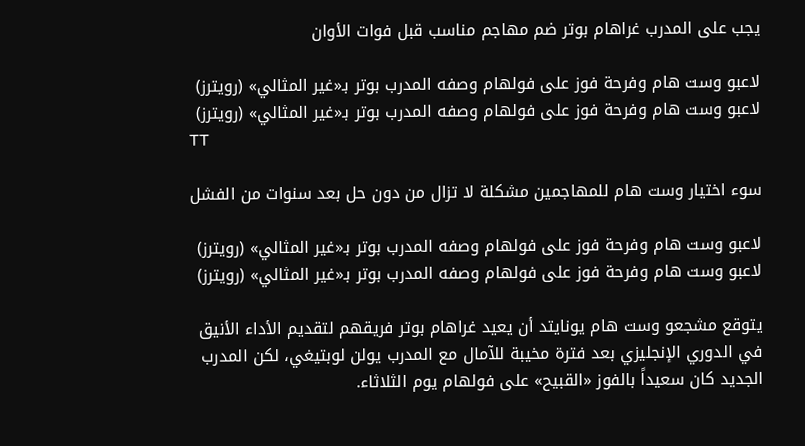يجب على المدرب غراهام بوتر ضم مهاجم مناسب قبل فوات الأوان

لاعبو وست هام وفرحة فوز على فولهام وصفه المدرب بوتر بـ«غير المثالي» (رويترز)
لاعبو وست هام وفرحة فوز على فولهام وصفه المدرب بوتر بـ«غير المثالي» (رويترز)
TT

سوء اختيار وست هام للمهاجمين مشكلة لا تزال من دون حل بعد سنوات من الفشل

لاعبو وست هام وفرحة فوز على فولهام وصفه المدرب بوتر بـ«غير المثالي» (رويترز)
لاعبو وست هام وفرحة فوز على فولهام وصفه المدرب بوتر بـ«غير المثالي» (رويترز)

يتوقع مشجعو وست هام يونايتد أن يعيد غراهام بوتر فريقهم لتقديم الأداء الأنيق في الدوري الإنجليزي بعد فترة مخيبة للآمال مع المدرب يولن لوبتيغي، لكن المدرب الجديد كان سعيداً بالفوز «القبيح» على فولهام يوم الثلاثاء.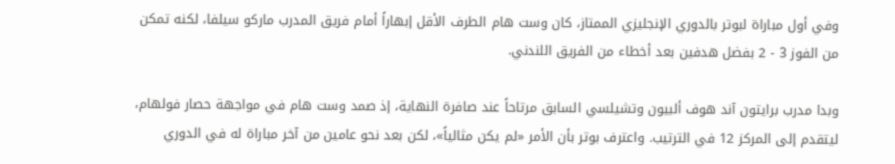وفي أول مباراة لبوتر بالدوري الإنجليزي الممتاز، كان وست هام الطرف الأقل إبهاراً أمام فريق المدرب ماركو سيلفا، لكنه تمكن من الفوز 3 - 2 بفضل هدفين بعد أخطاء من الفريق اللندني.

وبدا مدرب برايتون آند هوف ألبيون وتشيلسي السابق مرتاحاً عند صافرة النهاية، إذ صمد وست هام في مواجهة حصار فولهام، ليتقدم إلى المركز 12 في الترتيب. واعترف بوتر بأن الأمر «لم يكن مثالياً»، لكن بعد نحو عامين من آخر مباراة له في الدوري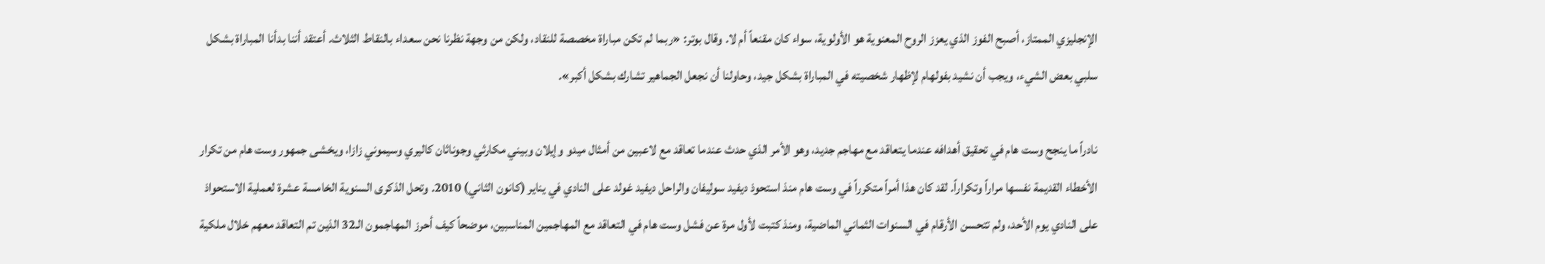الإنجليزي الممتاز، أصبح الفوز الذي يعزز الروح المعنوية هو الأولوية، سواء كان مقنعاً أم لا. وقال بوتر: «ربما لم تكن مباراة مخصصة للنقاد، ولكن من وجهة نظرنا نحن سعداء بالنقاط الثلاث. أعتقد أننا بدأنا المباراة بشكل سلبي بعض الشيء، ويجب أن نشيد بفولهام لإظهار شخصيته في المباراة بشكل جيد، وحاولنا أن نجعل الجماهير تشارك بشكل أكبر».

نادراً ما ينجح وست هام في تحقيق أهدافه عندما يتعاقد مع مهاجم جديد، وهو الأمر الذي حدث عندما تعاقد مع لاعبين من أمثال ميدو وإيلان وبيني مكارثي وجوناثان كاليري وسيموني زازا، ويخشى جمهور وست هام من تكرار الأخطاء القديمة نفسها مراراً وتكراراً. لقد كان هذا أمراً متكرراً في وست هام منذ استحوذ ديفيد سوليفان والراحل ديفيد غولد على النادي في يناير (كانون الثاني) 2010. وتحل الذكرى السنوية الخامسة عشرة لعملية الاستحواذ على النادي يوم الأحد، ولم تتحسن الأرقام في السنوات الثماني الماضية، ومنذ كتبت لأول مرة عن فشل وست هام في التعاقد مع المهاجمين المناسبين، موضحاً كيف أحرز المهاجمون الـ32 الذين تم التعاقد معهم خلال ملكية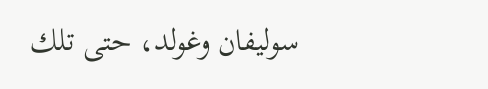سوليفان وغولد، حتى تلك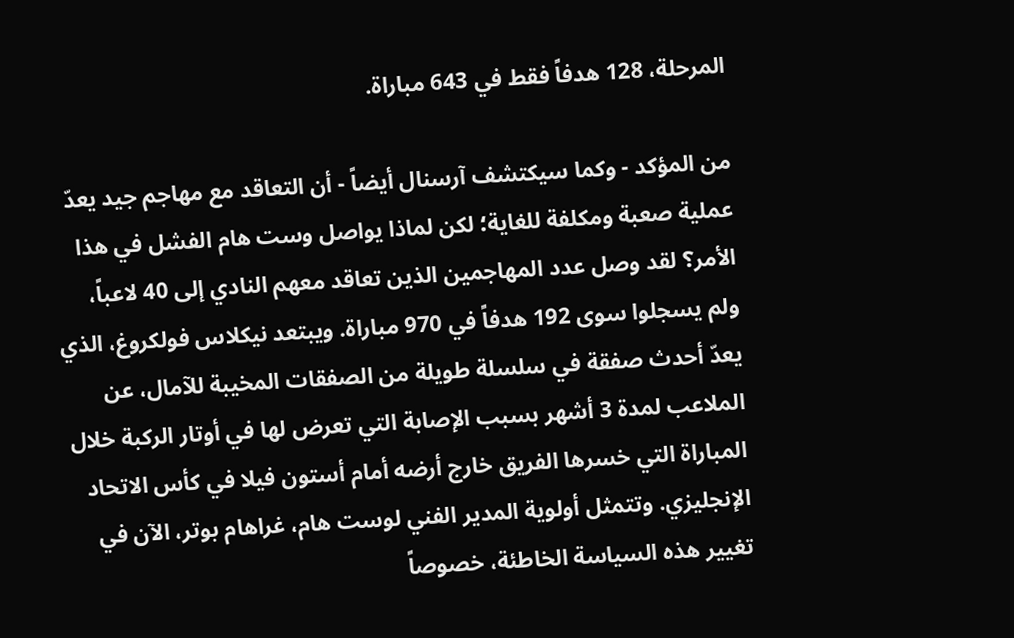المرحلة، 128 هدفاً فقط في 643 مباراة.

من المؤكد - وكما سيكتشف آرسنال أيضاً - أن التعاقد مع مهاجم جيد يعدّ عملية صعبة ومكلفة للغاية؛ لكن لماذا يواصل وست هام الفشل في هذا الأمر؟ لقد وصل عدد المهاجمين الذين تعاقد معهم النادي إلى 40 لاعباً، ولم يسجلوا سوى 192 هدفاً في 970 مباراة. ويبتعد نيكلاس فولكروغ، الذي يعدّ أحدث صفقة في سلسلة طويلة من الصفقات المخيبة للآمال، عن الملاعب لمدة 3 أشهر بسبب الإصابة التي تعرض لها في أوتار الركبة خلال المباراة التي خسرها الفريق خارج أرضه أمام أستون فيلا في كأس الاتحاد الإنجليزي. وتتمثل أولوية المدير الفني لوست هام، غراهام بوتر، الآن في تغيير هذه السياسة الخاطئة، خصوصاً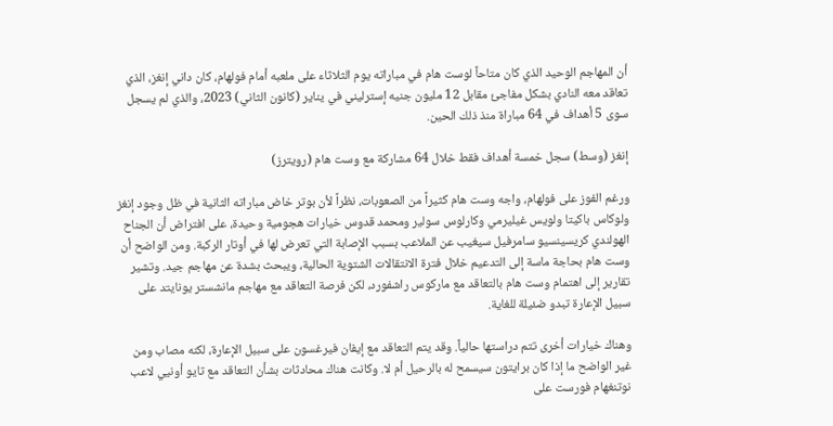أن المهاجم الوحيد الذي كان متاحاً لوست هام في مباراته يوم الثلاثاء على ملعبه أمام فولهام، كان داني إنغز، الذي تعاقد معه النادي بشكل مفاجئ مقابل 12 مليون جنيه إسترليني في يناير (كانون الثاني) 2023، والذي لم يسجل سوى 5 أهداف في 64 مباراة منذ ذلك الحين.

إنغز (وسط) سجل خمسة أهداف فقط خلال 64 مشاركة مع وست هام (رويترز)

ورغم الفوز على فولهام، واجه وست هام كثيراً من الصعوبات، نظراً لأن بوتر خاض مباراته الثانية في ظل وجود إنغز ولوكاس باكيتا ولويس غيليرمي وكارلوس سولير ومحمد قدوس خيارات هجومية وحيدة، على افتراض أن الجناح الهولندي كريسينسيو سامرفيل سيغيب عن الملاعب بسبب الإصابة التي تعرض لها في أوتار الركبة. ومن الواضح أن وست هام بحاجة ماسة إلى التدعيم خلال فترة الانتقالات الشتوية الحالية، ويبحث بشدة عن مهاجم جيد. وتشير تقارير إلى اهتمام وست هام بالتعاقد مع ماركوس راشفورد، لكن فرصة التعاقد مع مهاجم مانشستر يونايتد على سبيل الإعارة تبدو ضئيلة للغاية.

وهناك خيارات أخرى تتم دراستها حالياً. وقد يتم التعاقد مع إيفان فيرغسون على سبيل الإعارة، لكنه مصاب ومن غير الواضح ما إذا كان برايتون سيسمح له بالرحيل أم لا. وكانت هناك محادثات بشأن التعاقد مع تايو أونيي لاعب نوتنغهام فورست على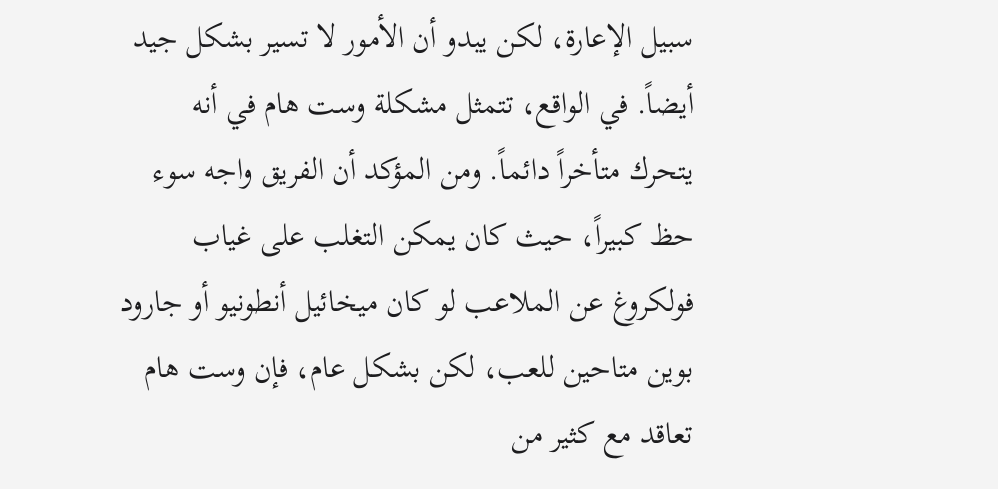سبيل الإعارة، لكن يبدو أن الأمور لا تسير بشكل جيد أيضاً. في الواقع، تتمثل مشكلة وست هام في أنه يتحرك متأخراً دائماً. ومن المؤكد أن الفريق واجه سوء حظ كبيراً، حيث كان يمكن التغلب على غياب فولكروغ عن الملاعب لو كان ميخائيل أنطونيو أو جارود بوين متاحين للعب، لكن بشكل عام، فإن وست هام تعاقد مع كثير من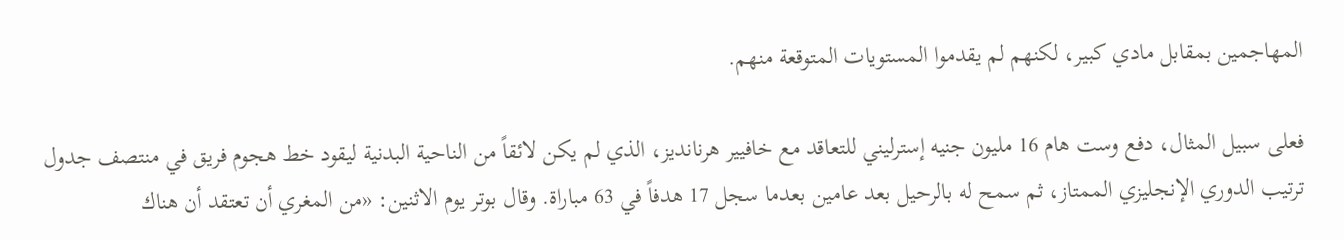المهاجمين بمقابل مادي كبير، لكنهم لم يقدموا المستويات المتوقعة منهم.

فعلى سبيل المثال، دفع وست هام 16 مليون جنيه إسترليني للتعاقد مع خافيير هرنانديز، الذي لم يكن لائقاً من الناحية البدنية ليقود خط هجوم فريق في منتصف جدول ترتيب الدوري الإنجليزي الممتاز، ثم سمح له بالرحيل بعد عامين بعدما سجل 17 هدفاً في 63 مباراة. وقال بوتر يوم الاثنين: «من المغري أن تعتقد أن هناك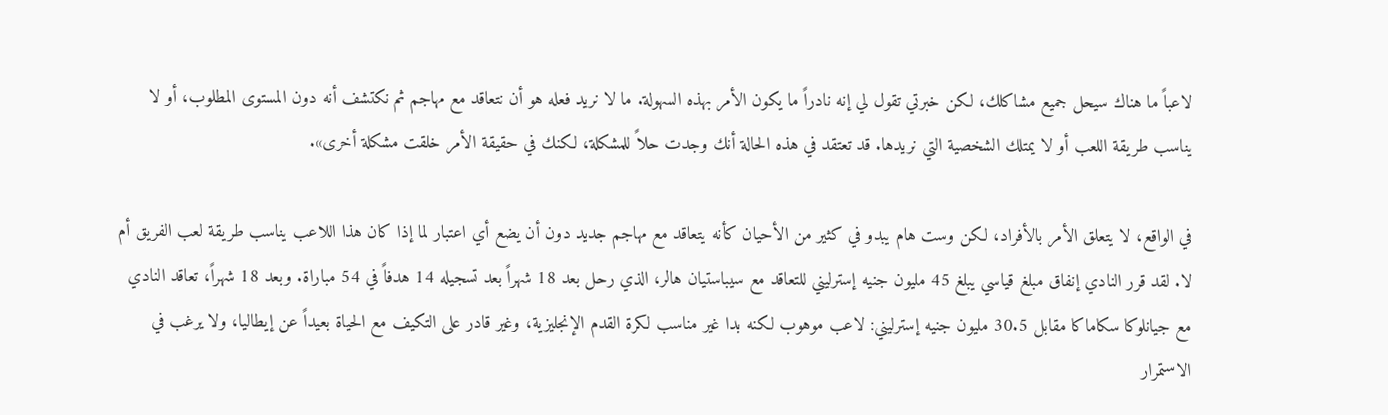لاعباً ما هناك سيحل جميع مشاكلك، لكن خبرتي تقول لي إنه نادراً ما يكون الأمر بهذه السهولة. ما لا نريد فعله هو أن نتعاقد مع مهاجم ثم نكتشف أنه دون المستوى المطلوب، أو لا يناسب طريقة اللعب أو لا يمتلك الشخصية التي نريدها. قد تعتقد في هذه الحالة أنك وجدت حلاً للمشكلة، لكنك في حقيقة الأمر خلقت مشكلة أخرى».

في الواقع، لا يتعلق الأمر بالأفراد، لكن وست هام يبدو في كثير من الأحيان كأنه يتعاقد مع مهاجم جديد دون أن يضع أي اعتبار لما إذا كان هذا اللاعب يناسب طريقة لعب الفريق أم لا. لقد قرر النادي إنفاق مبلغ قياسي يبلغ 45 مليون جنيه إسترليني للتعاقد مع سيباستيان هالر، الذي رحل بعد 18 شهراً بعد تسجيله 14 هدفاً في 54 مباراة. وبعد 18 شهراً، تعاقد النادي مع جيانلوكا سكاماكا مقابل 30.5 مليون جنيه إسترليني: لاعب موهوب لكنه بدا غير مناسب لكرة القدم الإنجليزية، وغير قادر على التكيف مع الحياة بعيداً عن إيطاليا، ولا يرغب في الاستمرار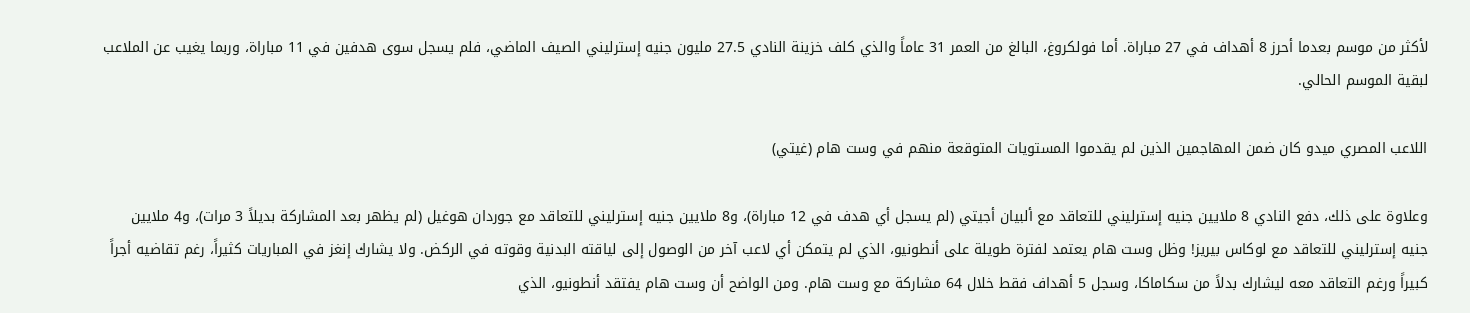لأكثر من موسم بعدما أحرز 8 أهداف في 27 مباراة. أما فولكروغ، البالغ من العمر 31 عاماً والذي كلف خزينة النادي 27.5 مليون جنيه إسترليني الصيف الماضي، فلم يسجل سوى هدفين في 11 مباراة، وربما يغيب عن الملاعب لبقية الموسم الحالي.

اللاعب المصري ميدو كان ضمن المهاجمين الذين لم يقدموا المستويات المتوقعة منهم في وست هام (غيتي)

وعلاوة على ذلك، دفع النادي 8 ملايين جنيه إسترليني للتعاقد مع ألبيان أجيتي (لم يسجل أي هدف في 12 مباراة)، و8 ملايين جنيه إسترليني للتعاقد مع جوردان هوغيل (لم يظهر بعد المشاركة بديلاً 3 مرات)، و4 ملايين جنيه إسترليني للتعاقد مع لوكاس بيريز! وظل وست هام يعتمد لفترة طويلة على أنطونيو، الذي لم يتمكن أي لاعب آخر من الوصول إلى لياقته البدنية وقوته في الركض. ولا يشارك إنغز في المباريات كثيراً، رغم تقاضيه أجراً كبيراً ورغم التعاقد معه ليشارك بدلاً من سكاماكا، وسجل 5 أهداف فقط خلال 64 مشاركة مع وست هام. ومن الواضح أن وست هام يفتقد أنطونيو، الذي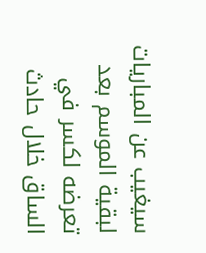سيغيب عن المباريات لبقية الموسم بعد تعرضه لكسر في الساق خلال حادث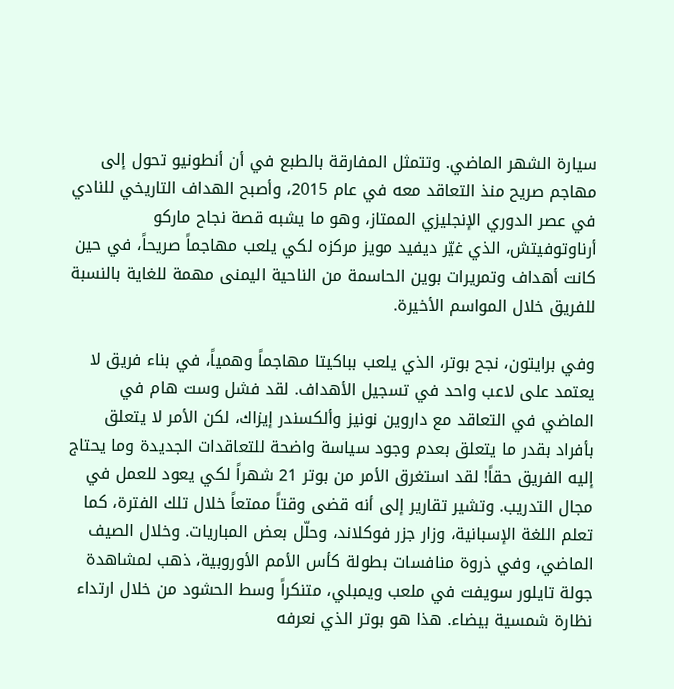سيارة الشهر الماضي. وتتمثل المفارقة بالطبع في أن أنطونيو تحول إلى مهاجم صريح منذ التعاقد معه في عام 2015، وأصبح الهداف التاريخي للنادي في عصر الدوري الإنجليزي الممتاز، وهو ما يشبه قصة نجاح ماركو أرناوتوفيتش، الذي غيّر ديفيد مويز مركزه لكي يلعب مهاجماً صريحاً، في حين كانت أهداف وتمريرات بوين الحاسمة من الناحية اليمنى مهمة للغاية بالنسبة للفريق خلال المواسم الأخيرة.

وفي برايتون، نجح بوتر، الذي يلعب بباكيتا مهاجماً وهمياً، في بناء فريق لا يعتمد على لاعب واحد في تسجيل الأهداف. لقد فشل وست هام في الماضي في التعاقد مع داروين نونيز وألكسندر إيزاك، لكن الأمر لا يتعلق بأفراد بقدر ما يتعلق بعدم وجود سياسة واضحة للتعاقدات الجديدة وما يحتاج إليه الفريق حقاً! لقد استغرق الأمر من بوتر 21 شهراً لكي يعود للعمل في مجال التدريب. وتشير تقارير إلى أنه قضى وقتاً ممتعاً خلال تلك الفترة، كما تعلم اللغة الإسبانية، وزار جزر فوكلاند، وحلّل بعض المباريات. وخلال الصيف الماضي، وفي ذروة منافسات بطولة كأس الأمم الأوروبية، ذهب لمشاهدة جولة تايلور سويفت في ملعب ويمبلي، متنكراً وسط الحشود من خلال ارتداء نظارة شمسية بيضاء. هذا هو بوتر الذي نعرفه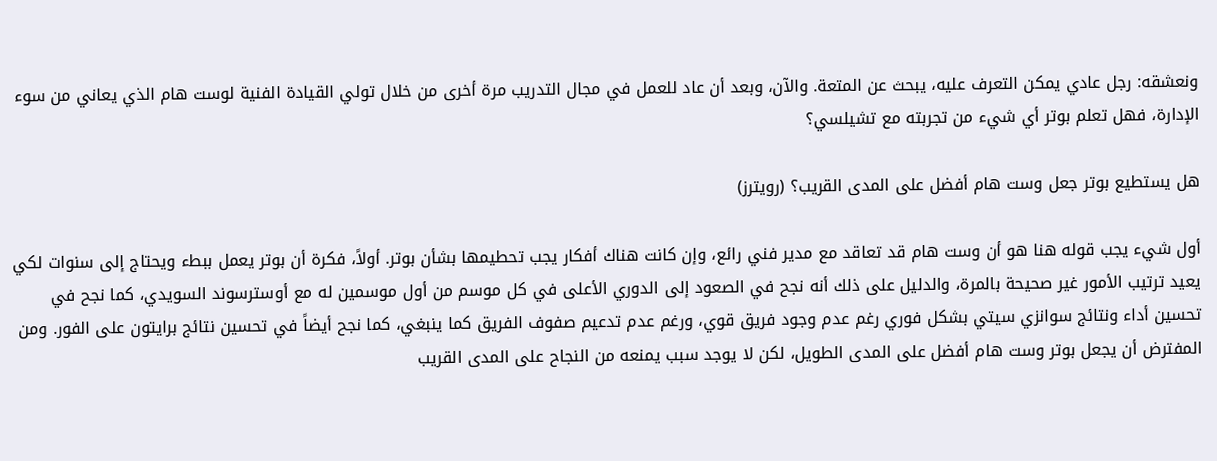ونعشقه: رجل عادي يمكن التعرف عليه، يبحث عن المتعة. والآن، وبعد أن عاد للعمل في مجال التدريب مرة أخرى من خلال تولي القيادة الفنية لوست هام الذي يعاني من سوء الإدارة، فهل تعلم بوتر أي شيء من تجربته مع تشيلسي؟

هل يستطيع بوتر جعل وست هام أفضل على المدى القريب؟ (رويترز)

أول شيء يجب قوله هنا هو أن وست هام قد تعاقد مع مدير فني رائع، وإن كانت هناك أفكار يجب تحطيمها بشأن بوتر. أولاً، فكرة أن بوتر يعمل ببطء ويحتاج إلى سنوات لكي يعيد ترتيب الأمور غير صحيحة بالمرة، والدليل على ذلك أنه نجح في الصعود إلى الدوري الأعلى في كل موسم من أول موسمين له مع أوسترسوند السويدي، كما نجح في تحسين أداء ونتائج سوانزي سيتي بشكل فوري رغم عدم وجود فريق قوي، ورغم عدم تدعيم صفوف الفريق كما ينبغي، كما نجح أيضاً في تحسين نتائج برايتون على الفور. ومن المفترض أن يجعل بوتر وست هام أفضل على المدى الطويل، لكن لا يوجد سبب يمنعه من النجاح على المدى القريب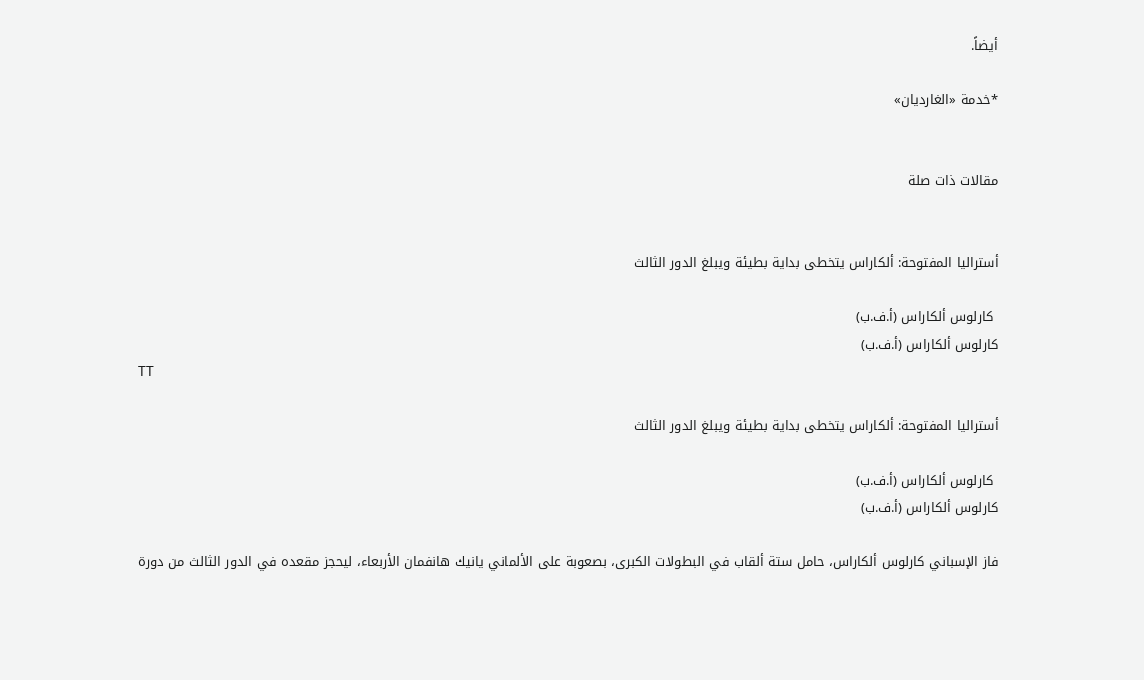أيضاً.

*خدمة «الغارديان»


مقالات ذات صلة


أستراليا المفتوحة: ألكاراس يتخطى بداية بطيئة ويبلغ الدور الثالث

 كارلوس ألكاراس (أ.ف.ب)
كارلوس ألكاراس (أ.ف.ب)
TT

أستراليا المفتوحة: ألكاراس يتخطى بداية بطيئة ويبلغ الدور الثالث

 كارلوس ألكاراس (أ.ف.ب)
كارلوس ألكاراس (أ.ف.ب)

فاز الإسباني كارلوس ألكاراس، حامل ستة ألقاب في البطولات الكبرى، بصعوبة على الألماني يانيك هانفمان الأربعاء، ليحجز مقعده في الدور الثالث من دورة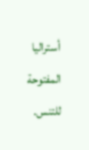أستراليا المفتوحة للتنس.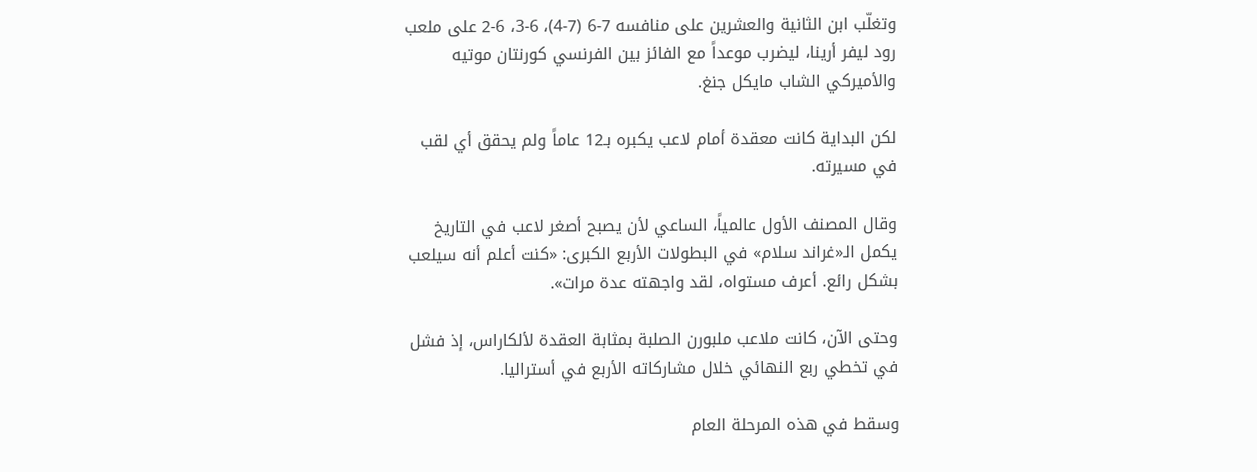وتغلّب ابن الثانية والعشرين على منافسه 7-6 (7-4)، 6-3، 6-2 على ملعب رود ليفر أرينا، ليضرب موعداً مع الفائز بين الفرنسي كورنتان موتيه والأميركي الشاب مايكل جنغ.

لكن البداية كانت معقدة أمام لاعب يكبره بـ12 عاماً ولم يحقق أي لقب في مسيرته.

وقال المصنف الأول عالمياً، الساعي لأن يصبح أصغر لاعب في التاريخ يكمل الـ«غراند سلام» في البطولات الأربع الكبرى: «كنت أعلم أنه سيلعب بشكل رائع. أعرف مستواه، لقد واجهته عدة مرات».

وحتى الآن، كانت ملاعب ملبورن الصلبة بمثابة العقدة لألكاراس، إذ فشل في تخطي ربع النهائي خلال مشاركاته الأربع في أستراليا.

وسقط في هذه المرحلة العام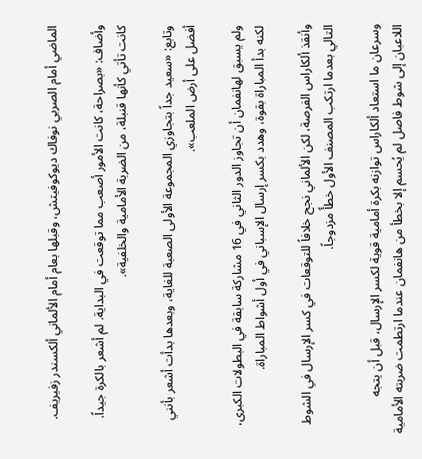الماضي أمام الصربي نوفاك ديوكوفيتش، وقبلها بعام أمام الألماني ألكسندر زفيريف.

وأضاف: «بصراحة، كانت الأمور أصعب مما توقعت في البداية. لم أشعر بالكرة جيداً. كانت تأتي كأنها قنبلة، من الضربة الأمامية والخلفية».

وتابع: «سعيد جداً بتجاوزي المجموعة الأولى الصعبة للغاية، وبعدها بدأت أشعر بأنني أفضل على أرض الملعب».

ولم يسبق لهانفمان أن تجاوز الدور الثاني في 16 مشاركة سابقة في البطولات الكبرى، لكنه بدأ المباراة بقوة، وهدد بكسر إرسال الإسباني في أول أشواط المباراة.

وأنقذ ألكاراس الفرصة، لكن الألماني نجح خلافاً للتوقعات في كسر الإرسال في الشوط التالي بعدما ارتكب المصنف الأول خطأً مزدوجاً.

وسرعان ما استعاد ألكاراس توازنه بكرة أمامية قوية لكسر الإرسال، قبل أن يتجه اللاعبان إلى شوط فاصل لم يُحسم إلا بخطأ من هانفمان عندما ارتطمت ضربته الأمامية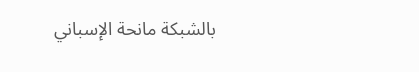بالشبكة مانحة الإسباني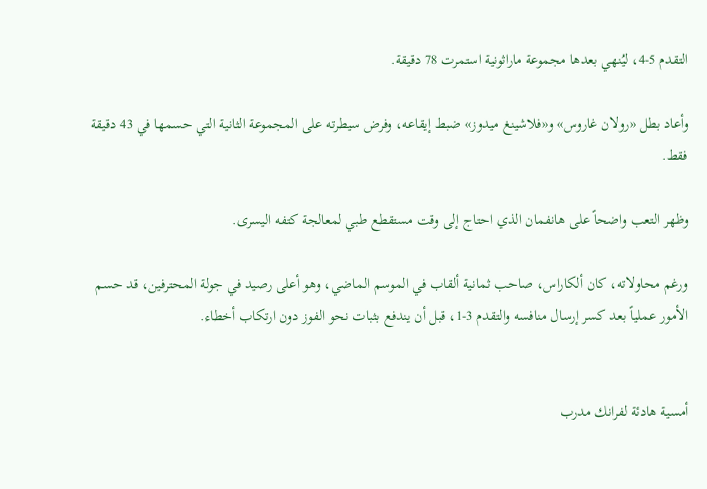التقدم 5-4، ليُنهي بعدها مجموعة ماراثونية استمرت 78 دقيقة.

وأعاد بطل «رولان غاروس» و«فلاشينغ ميدوز» ضبط إيقاعه، وفرض سيطرته على المجموعة الثانية التي حسمها في 43 دقيقة فقط.

وظهر التعب واضحاً على هانفمان الذي احتاج إلى وقت مستقطع طبي لمعالجة كتفه اليسرى.

ورغم محاولاته، كان ألكاراس، صاحب ثمانية ألقاب في الموسم الماضي، وهو أعلى رصيد في جولة المحترفين، قد حسم الأمور عملياً بعد كسر إرسال منافسه والتقدم 3-1، قبل أن يندفع بثبات نحو الفوز دون ارتكاب أخطاء.


أمسية هادئة لفرانك مدرب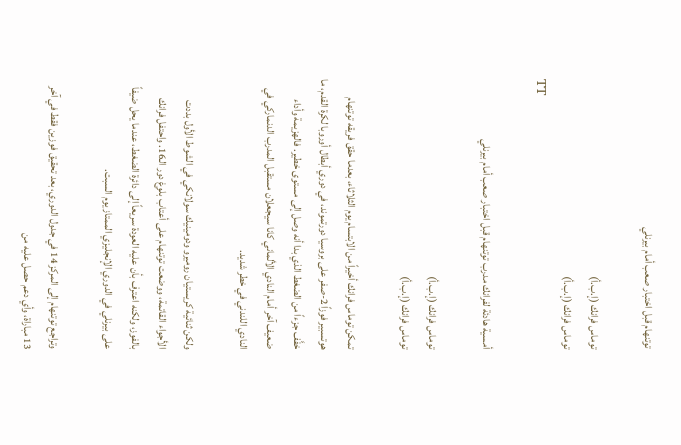توتنهام قبل اختبار صعب أمام بيرنلي

توماس فرانك (إ.ب.أ)
توماس فرانك (إ.ب.أ)
TT

أمسية هادئة لفرانك مدرب توتنهام قبل اختبار صعب أمام بيرنلي

توماس فرانك (إ.ب.أ)
توماس فرانك (إ.ب.أ)

تمكن توماس فرانك أخيراً من الابتسام يوم الثلاثاء، بعدما حقق فريقه توتنهام هوتسبير فوزاً 2-صفر على بروسيا دورتموند، في دوري أبطال أوروبا لكرة القدم، ما خفَّف جزءاً من الضغط الذي بدا أنه وصل إلى مستوى خطير. فالهزيمة وأداء ضعيف آخر أمام النادي الألماني كانا سيجعلان مستقبل المدرب الدنماركي في النادي اللندني في خطر شديد.

ولكن ثنائية كريستيان روميرو ودومينيك سولانكي في الشوط الأول بددت الأجواء ‌القاتمة، ووضعت ‌توتنهام على أعتاب بلوغ دور الـ‌16. واحتفل فرانك بالفوز، ولكنه اعترف بأن عليه العودة سريعاً إلى دائرة الضغط، عندما يحل ضيفاً على بيرنلي في الدوري الإنجليزي الممتاز يوم السبت.

وتراجع توتنهام إلى المركز 14 في جدول الدوري، بعد تحقيق فوزين فقط في آخر 13 مباراة، وأي دعم حصل عليه من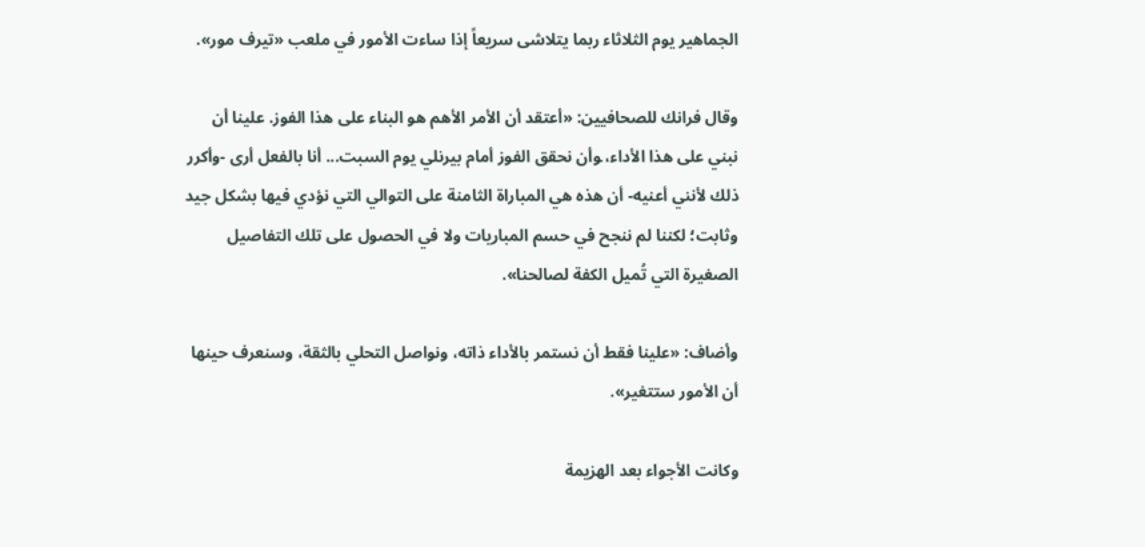الجماهير يوم الثلاثاء ربما يتلاشى سريعاً إذا ساءت الأمور في ملعب «تيرف مور».

وقال ‌فرانك للصحافيين: «أعتقد أن الأمر الأهم هو البناء على هذا الفوز. علينا أن نبني على هذا الأداء، ‍وأن نحقق الفوز أمام بيرنلي يوم السبت... أنا بالفعل أرى -وأكرر ذلك لأنني أعنيه- أن هذه هي المباراة الثامنة على التوالي التي نؤدي فيها بشكل جيد وثابت؛ لكننا لم ننجح في حسم المباريات ولا في الحصول على تلك التفاصيل الصغيرة التي تُميل الكفة لصالحنا».

وأضاف: «علينا فقط أن نستمر بالأداء ذاته، ونواصل التحلي بالثقة، وسنعرف حينها أن الأمور ستتغير».

وكانت الأجواء بعد الهزيمة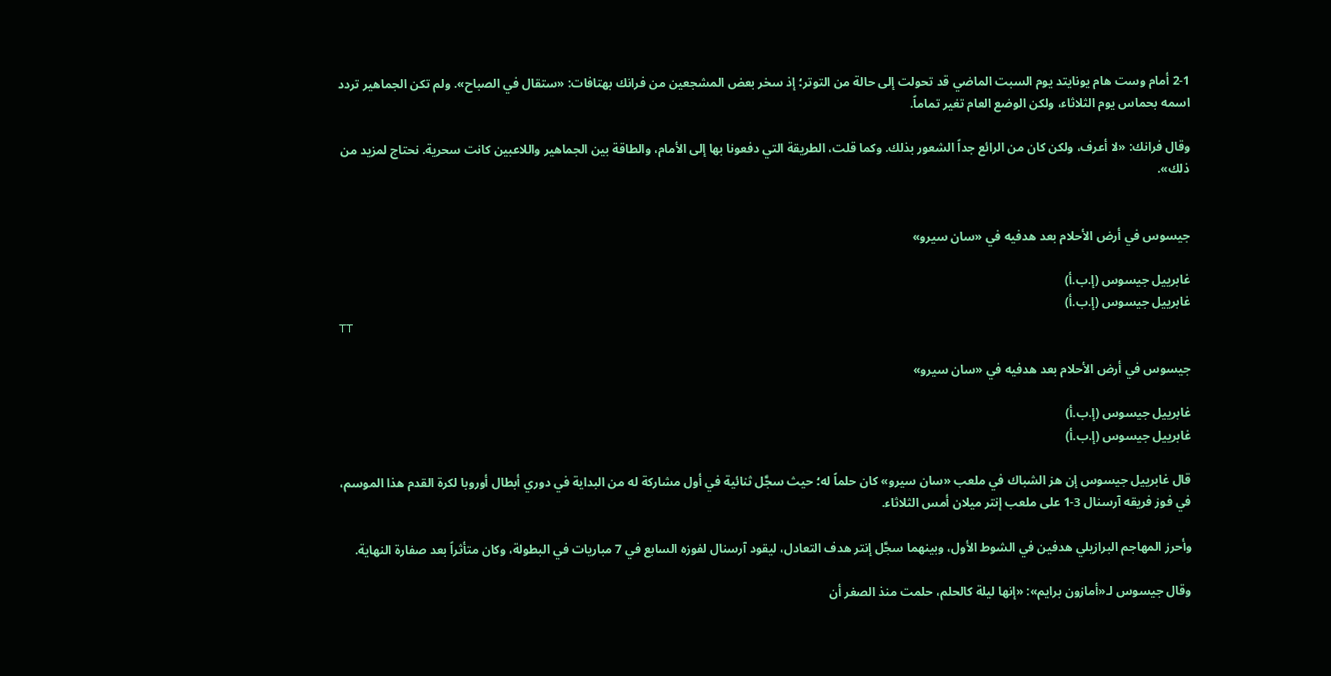2-1 أمام وست هام يونايتد يوم السبت الماضي قد تحولت إلى حالة من التوتر؛ إذ سخر بعض المشجعين من فرانك بهتافات: «ستقال في الصباح». ولم تكن الجماهير تردد اسمه بحماس يوم الثلاثاء، ولكن الوضع العام تغير تماماً.

وقال فرانك: «لا أعرف، ولكن كان من الرائع جداً الشعور بذلك. وكما قلت، الطريقة ‌التي دفعونا بها إلى الأمام، والطاقة بين الجماهير واللاعبين كانت سحرية. نحتاج لمزيد من ذلك».


جيسوس في أرض الأحلام بعد هدفيه في «سان سيرو»

غابرييل جيسوس (إ.ب.أ)
غابرييل جيسوس (إ.ب.أ)
TT

جيسوس في أرض الأحلام بعد هدفيه في «سان سيرو»

غابرييل جيسوس (إ.ب.أ)
غابرييل جيسوس (إ.ب.أ)

قال غابرييل جيسوس إن هز الشباك في ملعب «سان سيرو» كان حلماً له؛ حيث سجَّل ثنائية في أول مشاركة له من البداية في دوري أبطال أوروبا لكرة القدم هذا الموسم، في فوز فريقه آرسنال 3-1 على ملعب إنتر ميلان أمس الثلاثاء.

وأحرز المهاجم البرازيلي هدفين في الشوط الأول، وبينهما سجَّل إنتر هدف التعادل، ليقود آرسنال لفوزه السابع في 7 مباريات في البطولة، وكان متأثراً بعد صفارة النهاية.

وقال جيسوس لـ«أمازون برايم»: «إنها ليلة ‌كالحلم، حلمت منذ الصغر أن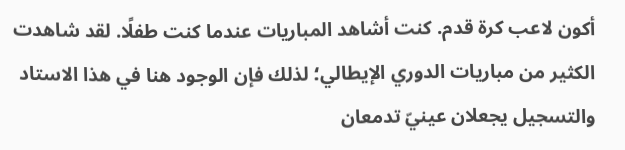أكون ‌لاعب كرة قدم. كنت أشاهد المباريات عندما كنت طفلًا. لقد شاهدت الكثير من مباريات الدوري الإيطالي؛ لذلك فإن الوجود هنا في هذا الاستاد والتسجيل يجعلان عينيّ تدمعان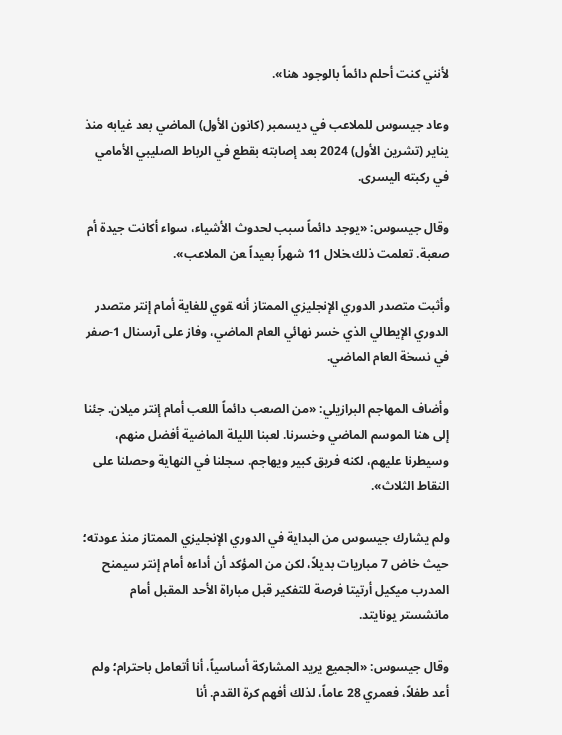لأنني كنت أحلم دائماً بالوجود هنا».

وعاد جيسوس للملاعب في ديسمبر (كانون الأول) الماضي بعد غيابه منذ يناير (تشرين الأول) 2024 بعد إصابته بقطع في الرباط الصليبي الأمامي في ركبته اليسرى.

وقال جيسوس: «يوجد دائماً سبب لحدوث الأشياء، ‌سواء أكانت جيدة أم صعبة. تعلمت ذلك ‍خلال 11 شهراً بعيداً ‍عن الملاعب».

وأثبت متصدر الدوري الإنجليزي الممتاز أنه ‍قوي للغاية أمام إنتر متصدر الدوري الإيطالي الذي خسر نهائي العام الماضي، وفاز على آرسنال 1-صفر في نسخة العام الماضي.

وأضاف المهاجم البرازيلي: «من الصعب دائماً اللعب أمام إنتر ميلان. جئنا إلى هنا الموسم الماضي وخسرنا. لعبنا الليلة الماضية أفضل منهم، وسيطرنا عليهم، لكنه فريق كبير ويهاجم. سجلنا في النهاية وحصلنا على النقاط الثلاث».

ولم يشارك جيسوس من البداية في الدوري الإنجليزي الممتاز منذ عودته؛ حيث خاض 7 مباريات بديلاً، لكن من المؤكد أن أداءه أمام إنتر سيمنح المدرب ميكيل أرتيتا فرصة للتفكير قبل مباراة الأحد المقبل أمام مانشستر يونايتد.

وقال جيسوس: «الجميع يريد المشاركة أساسياً، أنا أتعامل باحترام؛ ولم أعد طفلاً، فعمري 28 عاماً، لذلك أفهم كرة القدم. أنا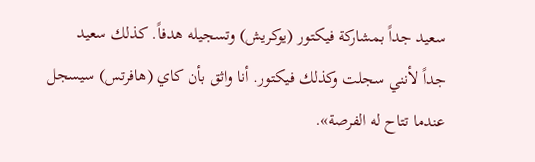سعيد جداً بمشاركة فيكتور (يوكريش) وتسجيله هدفاً. كذلك سعيد جداً ‌لأنني سجلت وكذلك فيكتور. أنا واثق بأن كاي (هافرتس) سيسجل عندما تتاح له الفرصة».